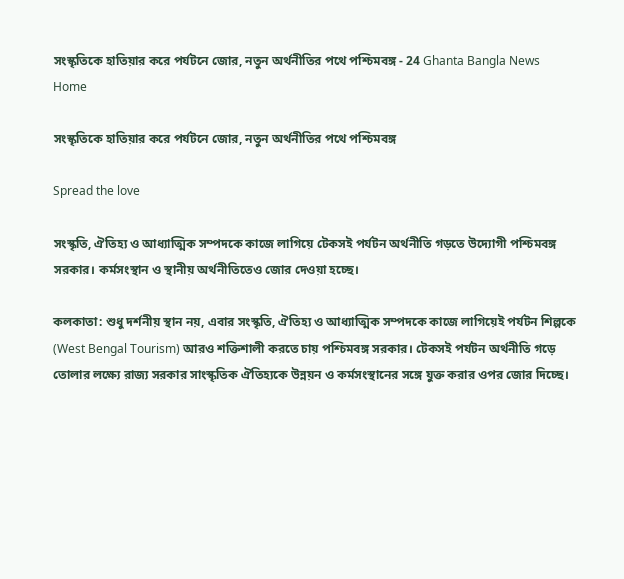সংস্কৃতিকে হাতিয়ার করে পর্যটনে জোর, নতুন অর্থনীতির পথে পশ্চিমবঙ্গ - 24 Ghanta Bangla News
Home

সংস্কৃতিকে হাতিয়ার করে পর্যটনে জোর, নতুন অর্থনীতির পথে পশ্চিমবঙ্গ

Spread the love

সংস্কৃতি, ঐতিহ্য ও আধ্যাত্মিক সম্পদকে কাজে লাগিয়ে টেকসই পর্যটন অর্থনীতি গড়তে উদ্যোগী পশ্চিমবঙ্গ সরকার। কর্মসংস্থান ও স্থানীয় অর্থনীতিতেও জোর দেওয়া হচ্ছে।

কলকাতা: শুধু দর্শনীয় স্থান নয়, এবার সংস্কৃতি, ঐতিহ্য ও আধ্যাত্মিক সম্পদকে কাজে লাগিয়েই পর্যটন শিল্পকে (West Bengal Tourism) আরও শক্তিশালী করতে চায় পশ্চিমবঙ্গ সরকার। টেকসই পর্যটন অর্থনীতি গড়ে তোলার লক্ষ্যে রাজ্য সরকার সাংস্কৃতিক ঐতিহ্যকে উন্নয়ন ও কর্মসংস্থানের সঙ্গে যুক্ত করার ওপর জোর দিচ্ছে।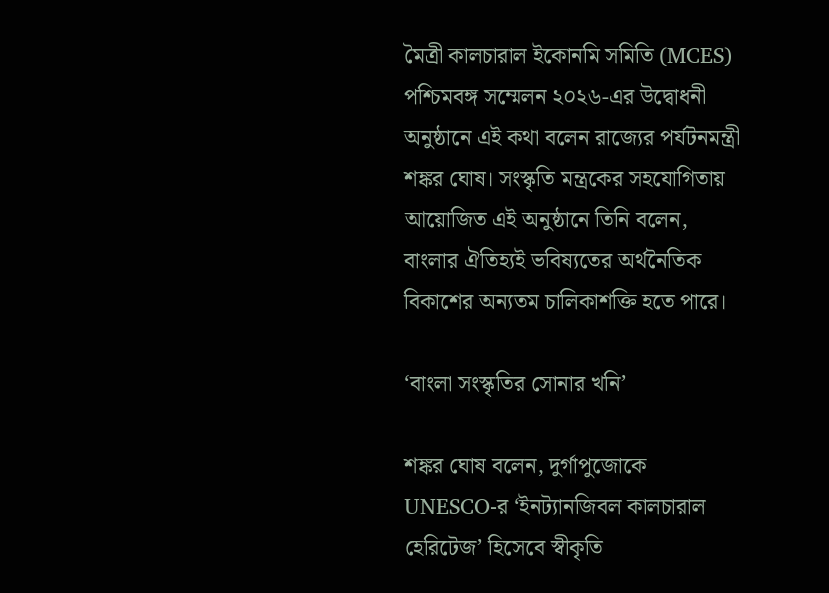মৈত্রী কালচারাল ইকোনমি সমিতি (MCES) পশ্চিমবঙ্গ সম্মেলন ২০২৬-এর উদ্বোধনী অনুষ্ঠানে এই কথা বলেন রাজ্যের পর্যটনমন্ত্রী শঙ্কর ঘোষ। সংস্কৃতি মন্ত্রকের সহযোগিতায় আয়োজিত এই অনুষ্ঠানে তিনি বলেন, বাংলার ঐতিহ্যই ভবিষ্যতের অর্থনৈতিক বিকাশের অন্যতম চালিকাশক্তি হতে পারে।

‘বাংলা সংস্কৃতির সোনার খনি’

শঙ্কর ঘোষ বলেন, দুর্গাপুজোকে UNESCO-র ‘ইনট্যানজিবল কালচারাল হেরিটেজ’ হিসেবে স্বীকৃতি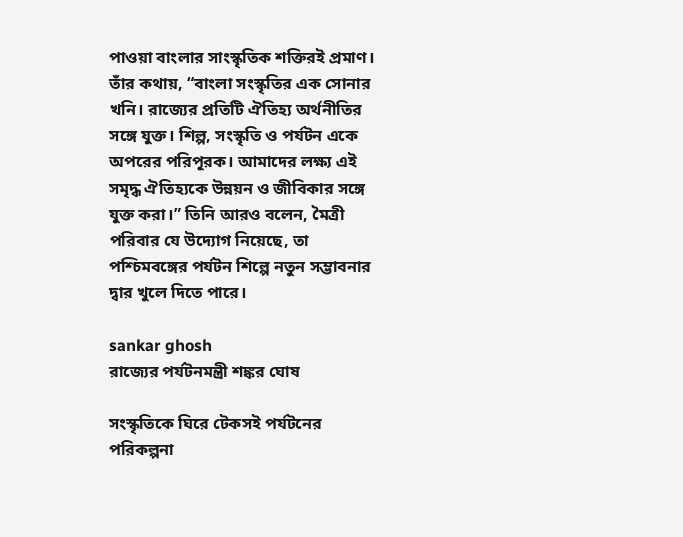পাওয়া বাংলার সাংস্কৃতিক শক্তিরই প্রমাণ। তাঁর কথায়, “বাংলা সংস্কৃতির এক সোনার খনি। রাজ্যের প্রতিটি ঐতিহ্য অর্থনীতির সঙ্গে যুক্ত। শিল্প, সংস্কৃতি ও পর্যটন একে অপরের পরিপূরক। আমাদের লক্ষ্য এই সমৃদ্ধ ঐতিহ্যকে উন্নয়ন ও জীবিকার সঙ্গে যুক্ত করা।” তিনি আরও বলেন, মৈত্রী পরিবার যে উদ্যোগ নিয়েছে, তা পশ্চিমবঙ্গের পর্যটন শিল্পে নতুন সম্ভাবনার দ্বার খুলে দিতে পারে।

sankar ghosh
রাজ্যের পর্যটনমন্ত্রী শঙ্কর ঘোষ

সংস্কৃতিকে ঘিরে টেকসই পর্যটনের পরিকল্পনা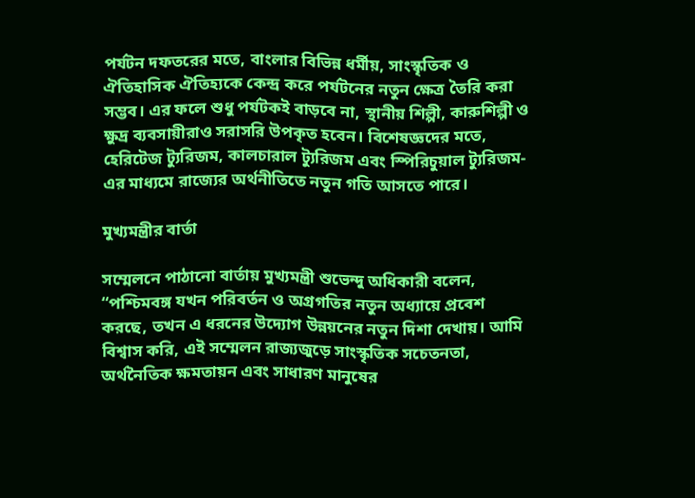পর্যটন দফতরের মতে, বাংলার বিভিন্ন ধর্মীয়, সাংস্কৃতিক ও ঐতিহাসিক ঐতিহ্যকে কেন্দ্র করে পর্যটনের নতুন ক্ষেত্র তৈরি করা সম্ভব। এর ফলে শুধু পর্যটকই বাড়বে না, স্থানীয় শিল্পী, কারুশিল্পী ও ক্ষুদ্র ব্যবসায়ীরাও সরাসরি উপকৃত হবেন। বিশেষজ্ঞদের মতে, হেরিটেজ ট্যুরিজম, কালচারাল ট্যুরিজম এবং স্পিরিচুয়াল ট্যুরিজম-এর মাধ্যমে রাজ্যের অর্থনীতিতে নতুন গতি আসতে পারে।

মুখ্যমন্ত্রীর বার্তা

সম্মেলনে পাঠানো বার্তায় মুখ্যমন্ত্রী শুভেন্দু অধিকারী বলেন, “পশ্চিমবঙ্গ যখন পরিবর্তন ও অগ্রগতির নতুন অধ্যায়ে প্রবেশ করছে, তখন এ ধরনের উদ্যোগ উন্নয়নের নতুন দিশা দেখায়। আমি বিশ্বাস করি, এই সম্মেলন রাজ্যজুড়ে সাংস্কৃতিক সচেতনতা, অর্থনৈতিক ক্ষমতায়ন এবং সাধারণ মানুষের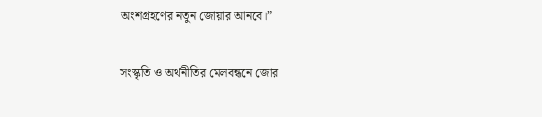অংশগ্রহণের নতুন জোয়ার আনবে।”

সংস্কৃতি ও অর্থনীতির মেলবন্ধনে জোর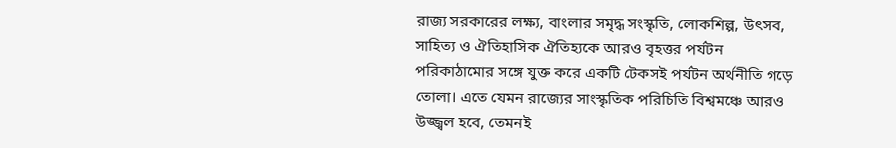রাজ্য সরকারের লক্ষ্য, বাংলার সমৃদ্ধ সংস্কৃতি, লোকশিল্প, উৎসব, সাহিত্য ও ঐতিহাসিক ঐতিহ্যকে আরও বৃহত্তর পর্যটন পরিকাঠামোর সঙ্গে যুক্ত করে একটি টেকসই পর্যটন অর্থনীতি গড়ে তোলা। এতে যেমন রাজ্যের সাংস্কৃতিক পরিচিতি বিশ্বমঞ্চে আরও উজ্জ্বল হবে, তেমনই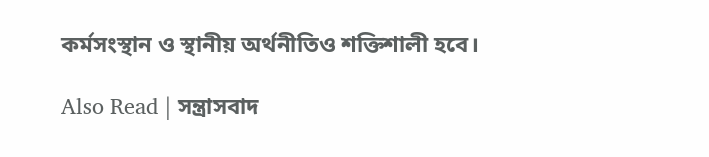কর্মসংস্থান ও স্থানীয় অর্থনীতিও শক্তিশালী হবে।

Also Read | সন্ত্রাসবাদ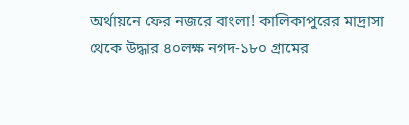অর্থায়নে ফের নজরে বাংলা! কালিকাপুরের মাদ্রাসা থেকে উদ্ধার ৪০লক্ষ নগদ-১৮০ গ্রামের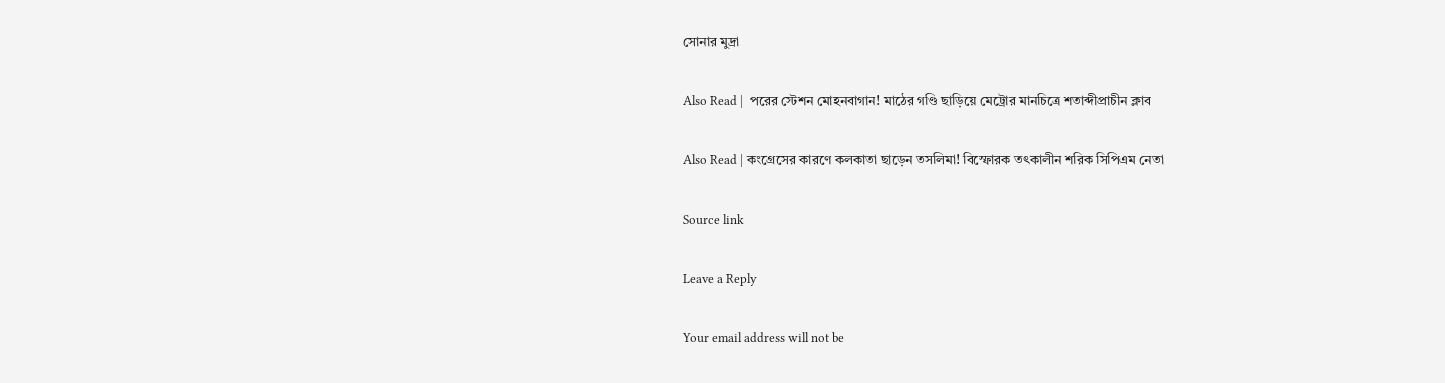সোনার মুদ্রা

Also Read |  পরের স্টেশন মোহনবাগান! মাঠের গণ্ডি ছাড়িয়ে মেট্রোর মানচিত্রে শতাব্দীপ্রাচীন ক্লাব

Also Read | কংগ্রেসের কারণে কলকাতা ছাড়েন তসলিমা! বিস্ফোরক তৎকালীন শরিক সিপিএম নেতা

Source link

Leave a Reply

Your email address will not be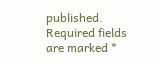published. Required fields are marked *